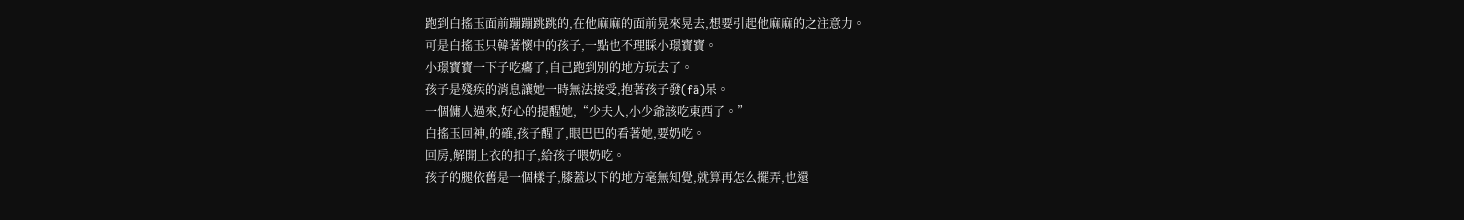跑到白搖玉面前蹦蹦跳跳的,在他麻麻的面前晃來晃去,想要引起他麻麻的之注意力。
可是白搖玉只韓著懷中的孩子,一點也不理睬小璟寶寶。
小璟寶寶一下子吃癟了,自己跑到別的地方玩去了。
孩子是殘疾的消息讓她一時無法接受,抱著孩子發(fā)呆。
一個傭人過來,好心的提醒她,“少夫人,小少爺該吃東西了。”
白搖玉回神,的確,孩子醒了,眼巴巴的看著她,要奶吃。
回房,解開上衣的扣子,給孩子喂奶吃。
孩子的腿依舊是一個樣子,膝蓋以下的地方毫無知覺,就算再怎么擺弄,也還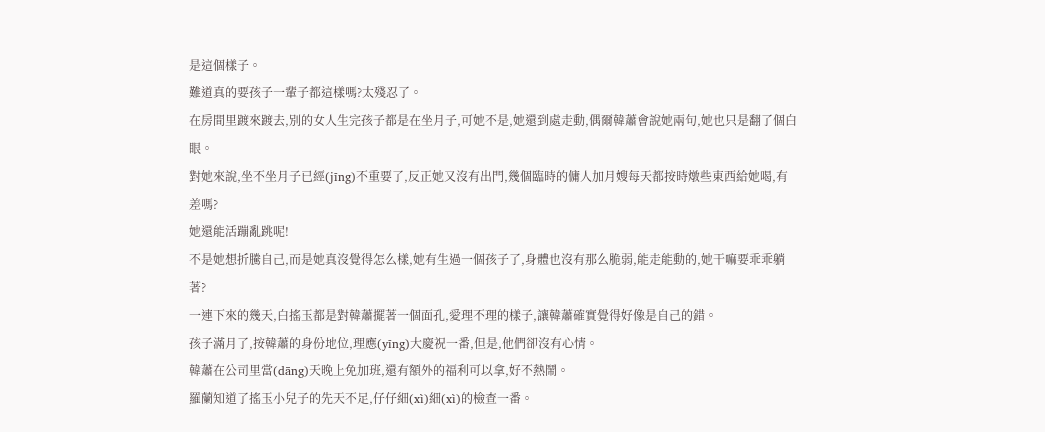是這個樣子。
難道真的要孩子一輩子都這樣嗎?太殘忍了。
在房間里踱來踱去,別的女人生完孩子都是在坐月子,可她不是,她還到處走動,偶爾韓蕭會說她兩句,她也只是翻了個白眼。
對她來說,坐不坐月子已經(jīng)不重要了,反正她又沒有出門,幾個臨時的傭人加月嫂每天都按時燉些東西給她喝,有差嗎?
她還能活蹦亂跳呢!
不是她想折騰自己,而是她真沒覺得怎么樣,她有生過一個孩子了,身體也沒有那么脆弱,能走能動的,她干嘛要乖乖躺著?
一連下來的幾天,白搖玉都是對韓蕭擺著一個面孔,愛理不理的樣子,讓韓蕭確實覺得好像是自己的錯。
孩子滿月了,按韓蕭的身份地位,理應(yīng)大慶祝一番,但是,他們卻沒有心情。
韓蕭在公司里當(dāng)天晚上免加班,還有額外的福利可以拿,好不熱鬧。
羅蘭知道了搖玉小兒子的先天不足,仔仔細(xì)細(xì)的檢查一番。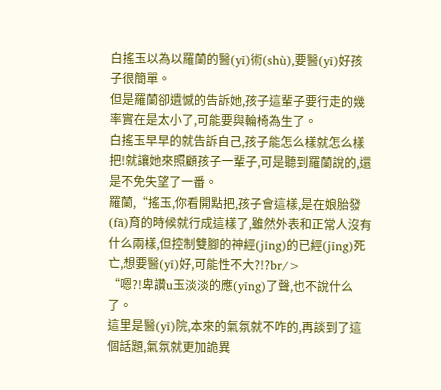白搖玉以為以羅蘭的醫(yī)術(shù),要醫(yī)好孩子很簡單。
但是羅蘭卻遺憾的告訴她,孩子這輩子要行走的幾率實在是太小了,可能要與輪椅為生了。
白搖玉早早的就告訴自己,孩子能怎么樣就怎么樣把!就讓她來照顧孩子一輩子,可是聽到羅蘭說的,還是不免失望了一番。
羅蘭,“搖玉,你看開點把,孩子會這樣,是在娘胎發(fā)育的時候就行成這樣了,雖然外表和正常人沒有什么兩樣,但控制雙腳的神經(jīng)的已經(jīng)死亡,想要醫(yī)好,可能性不大?!?br/>
“嗯?!卑讚u玉淡淡的應(yīng)了聲,也不說什么了。
這里是醫(yī)院,本來的氣氛就不咋的,再談到了這個話題,氣氛就更加詭異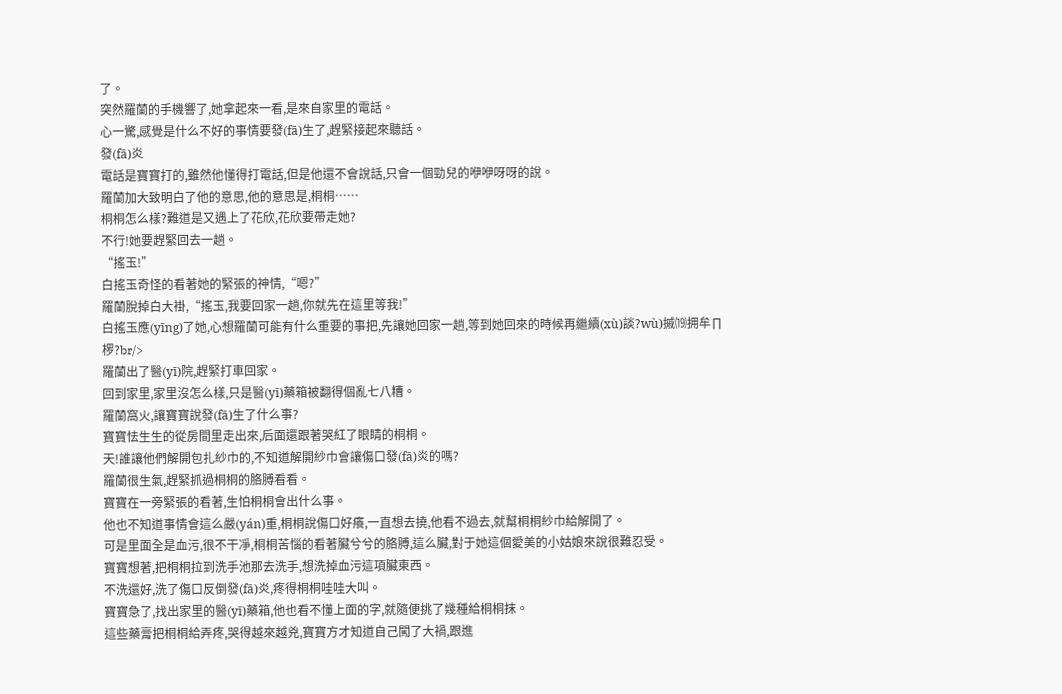了。
突然羅蘭的手機響了,她拿起來一看,是來自家里的電話。
心一驚,感覺是什么不好的事情要發(fā)生了,趕緊接起來聽話。
發(fā)炎
電話是寶寶打的,雖然他懂得打電話,但是他還不會說話,只會一個勁兒的咿咿呀呀的說。
羅蘭加大致明白了他的意思,他的意思是,桐桐……
桐桐怎么樣?難道是又遇上了花欣,花欣要帶走她?
不行!她要趕緊回去一趟。
“搖玉!”
白搖玉奇怪的看著她的緊張的神情,“嗯?”
羅蘭脫掉白大褂,“搖玉,我要回家一趟,你就先在這里等我!”
白搖玉應(yīng)了她,心想羅蘭可能有什么重要的事把,先讓她回家一趟,等到她回來的時候再繼續(xù)談?wù)摵⒆拥牟∏椤?br/>
羅蘭出了醫(yī)院,趕緊打車回家。
回到家里,家里沒怎么樣,只是醫(yī)藥箱被翻得個亂七八糟。
羅蘭窩火,讓寶寶說發(fā)生了什么事?
寶寶怯生生的從房間里走出來,后面還跟著哭紅了眼睛的桐桐。
天!誰讓他們解開包扎紗巾的,不知道解開紗巾會讓傷口發(fā)炎的嗎?
羅蘭很生氣,趕緊抓過桐桐的胳膊看看。
寶寶在一旁緊張的看著,生怕桐桐會出什么事。
他也不知道事情會這么嚴(yán)重,桐桐說傷口好癢,一直想去撓,他看不過去,就幫桐桐紗巾給解開了。
可是里面全是血污,很不干凈,桐桐苦惱的看著臟兮兮的胳膊,這么臟,對于她這個愛美的小姑娘來說很難忍受。
寶寶想著,把桐桐拉到洗手池那去洗手,想洗掉血污這項臟東西。
不洗還好,洗了傷口反倒發(fā)炎,疼得桐桐哇哇大叫。
寶寶急了,找出家里的醫(yī)藥箱,他也看不懂上面的字,就隨便挑了幾種給桐桐抹。
這些藥膏把桐桐給弄疼,哭得越來越兇,寶寶方才知道自己闖了大禍,跟進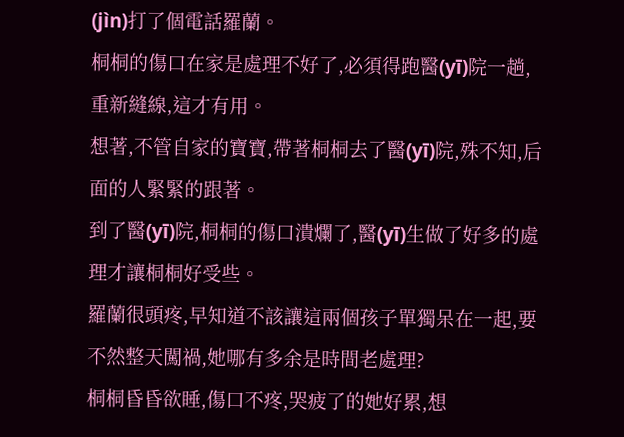(jìn)打了個電話羅蘭。
桐桐的傷口在家是處理不好了,必須得跑醫(yī)院一趟,重新縫線,這才有用。
想著,不管自家的寶寶,帶著桐桐去了醫(yī)院,殊不知,后面的人緊緊的跟著。
到了醫(yī)院,桐桐的傷口潰爛了,醫(yī)生做了好多的處理才讓桐桐好受些。
羅蘭很頭疼,早知道不該讓這兩個孩子單獨呆在一起,要不然整天闖禍,她哪有多余是時間老處理?
桐桐昏昏欲睡,傷口不疼,哭疲了的她好累,想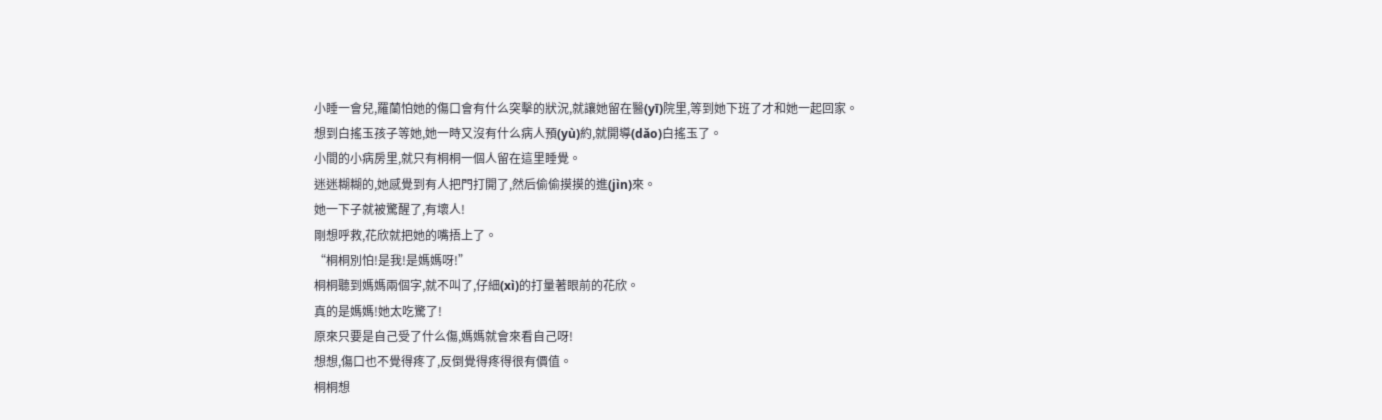小睡一會兒,羅蘭怕她的傷口會有什么突擊的狀況,就讓她留在醫(yī)院里,等到她下班了才和她一起回家。
想到白搖玉孩子等她,她一時又沒有什么病人預(yù)約,就開導(dǎo)白搖玉了。
小間的小病房里,就只有桐桐一個人留在這里睡覺。
迷迷糊糊的,她感覺到有人把門打開了,然后偷偷摸摸的進(jìn)來。
她一下子就被驚醒了,有壞人!
剛想呼救,花欣就把她的嘴捂上了。
“桐桐別怕!是我!是媽媽呀!”
桐桐聽到媽媽兩個字,就不叫了,仔細(xì)的打量著眼前的花欣。
真的是媽媽!她太吃驚了!
原來只要是自己受了什么傷,媽媽就會來看自己呀!
想想,傷口也不覺得疼了,反倒覺得疼得很有價值。
桐桐想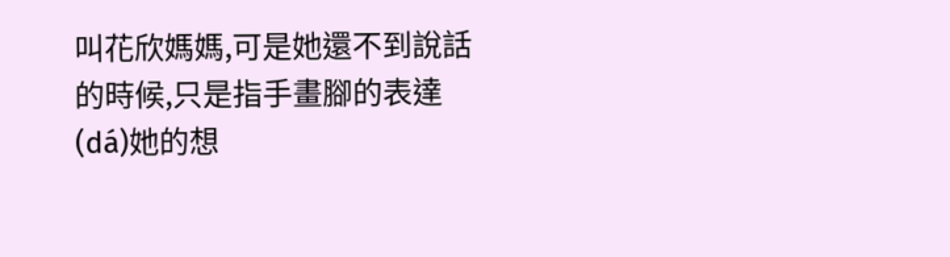叫花欣媽媽,可是她還不到說話的時候,只是指手畫腳的表達(dá)她的想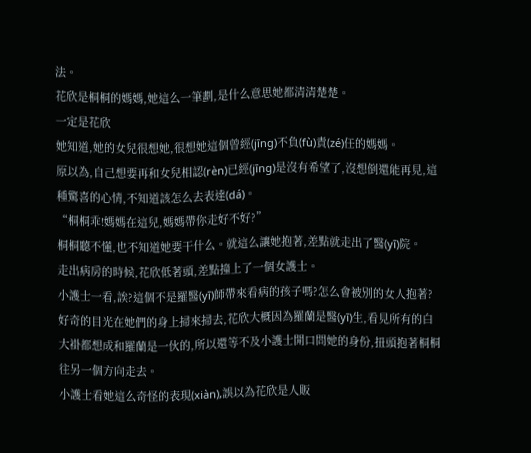法。
花欣是桐桐的媽媽,她這么一筆劃,是什么意思她都清清楚楚。
一定是花欣
她知道,她的女兒很想她,很想她這個曾經(jīng)不負(fù)責(zé)任的媽媽。
原以為,自己想要再和女兒相認(rèn)已經(jīng)是沒有希望了,沒想倒還能再見,這種驚喜的心情,不知道該怎么去表達(dá)。
“桐桐乖!媽媽在這兒,媽媽帶你走好不好?”
桐桐聽不懂,也不知道她要干什么。就這么讓她抱著,差點就走出了醫(yī)院。
走出病房的時候,花欣低著頭,差點撞上了一個女護士。
小護士一看,誒?這個不是羅醫(yī)師帶來看病的孩子嗎?怎么會被別的女人抱著?
好奇的目光在她們的身上掃來掃去,花欣大概因為羅蘭是醫(yī)生,看見所有的白大褂都想成和羅蘭是一伙的,所以還等不及小護士開口問她的身份,扭頭抱著桐桐往另一個方向走去。
小護士看她這么奇怪的表現(xiàn),誤以為花欣是人販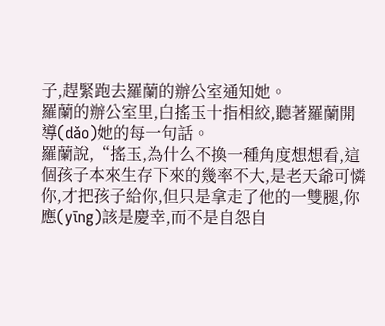子,趕緊跑去羅蘭的辦公室通知她。
羅蘭的辦公室里,白搖玉十指相絞,聽著羅蘭開導(dǎo)她的每一句話。
羅蘭說,“搖玉,為什么不換一種角度想想看,這個孩子本來生存下來的幾率不大,是老天爺可憐你,才把孩子給你,但只是拿走了他的一雙腿,你應(yīng)該是慶幸,而不是自怨自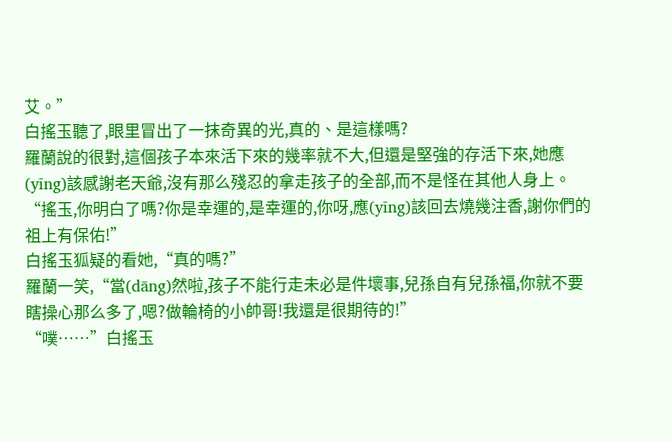艾。”
白搖玉聽了,眼里冒出了一抹奇異的光,真的、是這樣嗎?
羅蘭說的很對,這個孩子本來活下來的幾率就不大,但還是堅強的存活下來,她應(yīng)該感謝老天爺,沒有那么殘忍的拿走孩子的全部,而不是怪在其他人身上。
“搖玉,你明白了嗎?你是幸運的,是幸運的,你呀,應(yīng)該回去燒幾注香,謝你們的祖上有保佑!”
白搖玉狐疑的看她,“真的嗎?”
羅蘭一笑,“當(dāng)然啦,孩子不能行走未必是件壞事,兒孫自有兒孫福,你就不要瞎操心那么多了,嗯?做輪椅的小帥哥!我還是很期待的!”
“噗……”白搖玉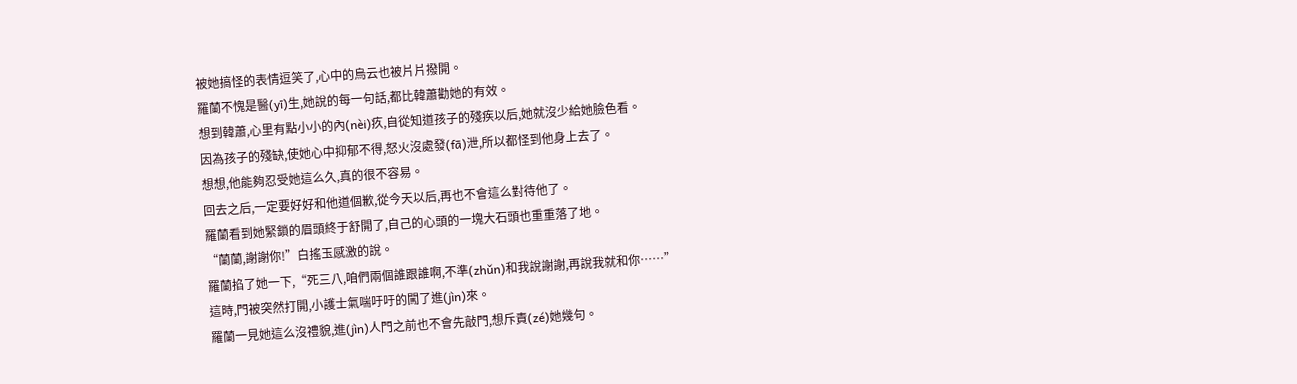被她搞怪的表情逗笑了,心中的烏云也被片片撥開。
羅蘭不愧是醫(yī)生,她說的每一句話,都比韓蕭勸她的有效。
想到韓蕭,心里有點小小的內(nèi)疚,自從知道孩子的殘疾以后,她就沒少給她臉色看。
因為孩子的殘缺,使她心中抑郁不得,怒火沒處發(fā)泄,所以都怪到他身上去了。
想想,他能夠忍受她這么久,真的很不容易。
回去之后,一定要好好和他道個歉,從今天以后,再也不會這么對待他了。
羅蘭看到她緊鎖的眉頭終于舒開了,自己的心頭的一塊大石頭也重重落了地。
“蘭蘭,謝謝你!”白搖玉感激的說。
羅蘭掐了她一下,“死三八,咱們兩個誰跟誰啊,不準(zhǔn)和我說謝謝,再說我就和你……”
這時,門被突然打開,小護士氣喘吁吁的闖了進(jìn)來。
羅蘭一見她這么沒禮貌,進(jìn)人門之前也不會先敲門,想斥責(zé)她幾句。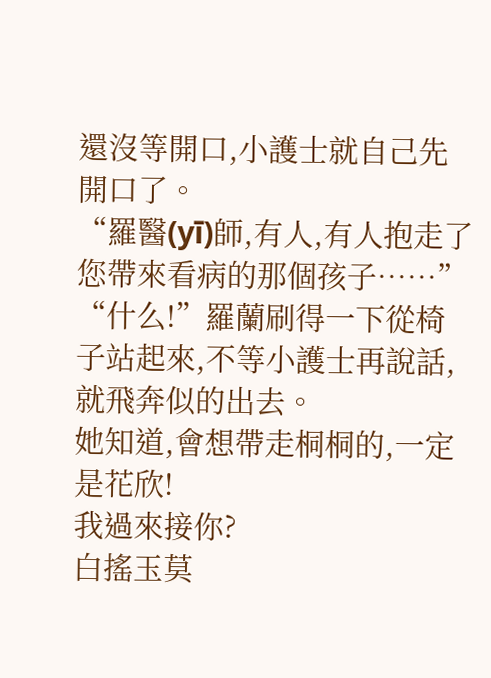還沒等開口,小護士就自己先開口了。
“羅醫(yī)師,有人,有人抱走了您帶來看病的那個孩子……”
“什么!”羅蘭刷得一下從椅子站起來,不等小護士再說話,就飛奔似的出去。
她知道,會想帶走桐桐的,一定是花欣!
我過來接你?
白搖玉莫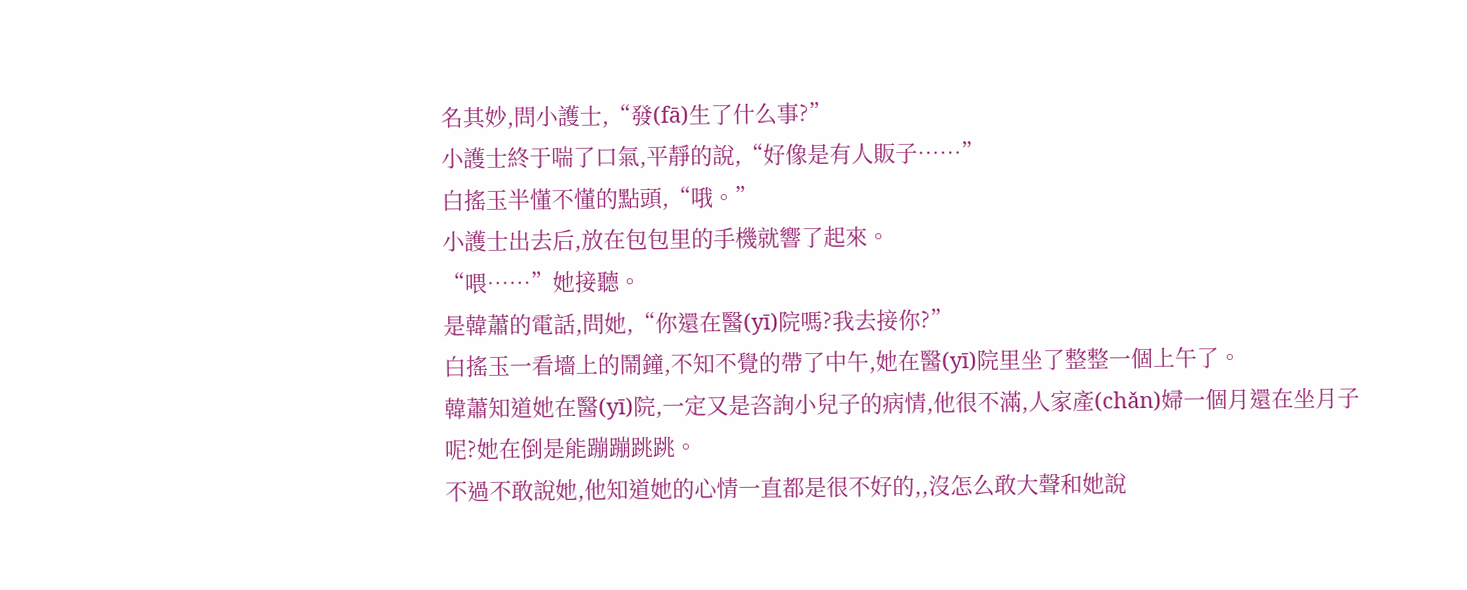名其妙,問小護士,“發(fā)生了什么事?”
小護士終于喘了口氣,平靜的說,“好像是有人販子……”
白搖玉半懂不懂的點頭,“哦。”
小護士出去后,放在包包里的手機就響了起來。
“喂……”她接聽。
是韓蕭的電話,問她,“你還在醫(yī)院嗎?我去接你?”
白搖玉一看墻上的鬧鐘,不知不覺的帶了中午,她在醫(yī)院里坐了整整一個上午了。
韓蕭知道她在醫(yī)院,一定又是咨詢小兒子的病情,他很不滿,人家產(chǎn)婦一個月還在坐月子呢?她在倒是能蹦蹦跳跳。
不過不敢說她,他知道她的心情一直都是很不好的,,沒怎么敢大聲和她說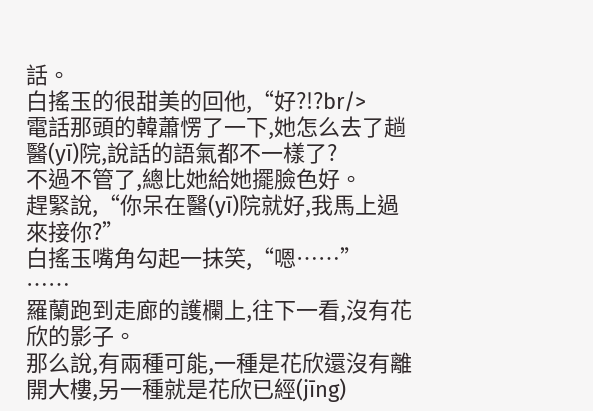話。
白搖玉的很甜美的回他,“好?!?br/>
電話那頭的韓蕭愣了一下,她怎么去了趟醫(yī)院,說話的語氣都不一樣了?
不過不管了,總比她給她擺臉色好。
趕緊說,“你呆在醫(yī)院就好,我馬上過來接你?”
白搖玉嘴角勾起一抹笑,“嗯……”
……
羅蘭跑到走廊的護欄上,往下一看,沒有花欣的影子。
那么說,有兩種可能,一種是花欣還沒有離開大樓,另一種就是花欣已經(jīng)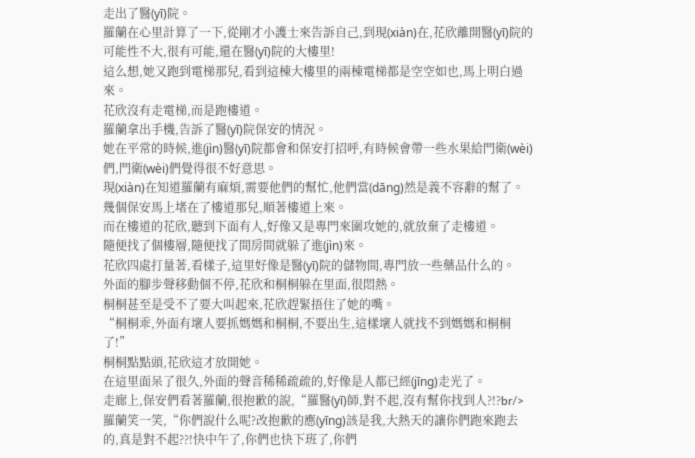走出了醫(yī)院。
羅蘭在心里計算了一下,從剛才小護士來告訴自己,到現(xiàn)在,花欣離開醫(yī)院的可能性不大,很有可能,還在醫(yī)院的大樓里!
這么想,她又跑到電梯那兒,看到這棟大樓里的兩棟電梯都是空空如也,馬上明白過來。
花欣沒有走電梯,而是跑樓道。
羅蘭拿出手機,告訴了醫(yī)院保安的情況。
她在平常的時候,進(jìn)醫(yī)院都會和保安打招呼,有時候會帶一些水果給門衛(wèi)們,門衛(wèi)們覺得很不好意思。
現(xiàn)在知道羅蘭有麻煩,需要他們的幫忙,他們當(dāng)然是義不容辭的幫了。
幾個保安馬上堵在了樓道那兒,順著樓道上來。
而在樓道的花欣,聽到下面有人,好像又是專門來圍攻她的,就放棄了走樓道。
隨便找了個樓層,隨便找了間房間就躲了進(jìn)來。
花欣四處打量著,看樣子,這里好像是醫(yī)院的儲物間,專門放一些藥品什么的。
外面的腳步聲移動個不停,花欣和桐桐躲在里面,很悶熱。
桐桐甚至是受不了要大叫起來,花欣趕緊捂住了她的嘴。
“桐桐乖,外面有壞人要抓媽媽和桐桐,不要出生,這樣壞人就找不到媽媽和桐桐了!”
桐桐點點頭,花欣這才放開她。
在這里面呆了很久,外面的聲音稀稀疏疏的,好像是人都已經(jīng)走光了。
走廊上,保安們看著羅蘭,很抱歉的說,“羅醫(yī)師,對不起,沒有幫你找到人?!?br/>
羅蘭笑一笑,“你們說什么呢?改抱歉的應(yīng)該是我,大熱天的讓你們跑來跑去的,真是對不起??!快中午了,你們也快下班了,你們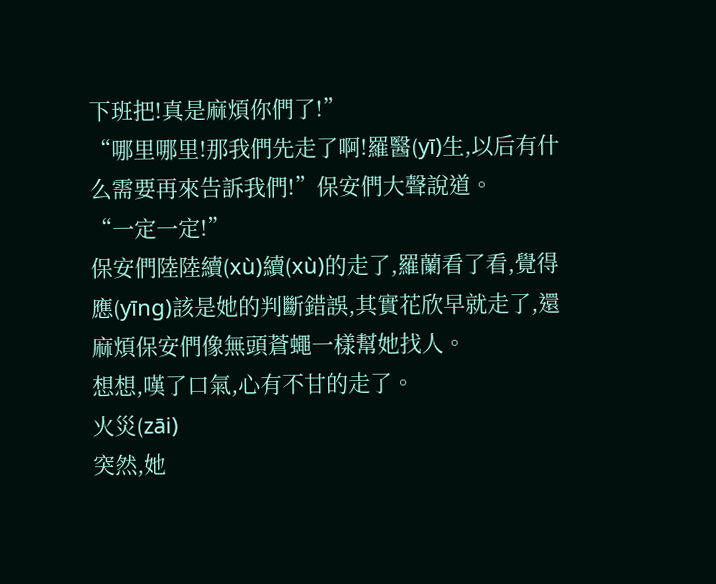下班把!真是麻煩你們了!”
“哪里哪里!那我們先走了啊!羅醫(yī)生,以后有什么需要再來告訴我們!”保安們大聲說道。
“一定一定!”
保安們陸陸續(xù)續(xù)的走了,羅蘭看了看,覺得應(yīng)該是她的判斷錯誤,其實花欣早就走了,還麻煩保安們像無頭蒼蠅一樣幫她找人。
想想,嘆了口氣,心有不甘的走了。
火災(zāi)
突然,她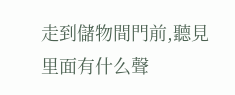走到儲物間門前,聽見里面有什么聲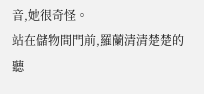音,她很奇怪。
站在儲物間門前,羅蘭清清楚楚的聽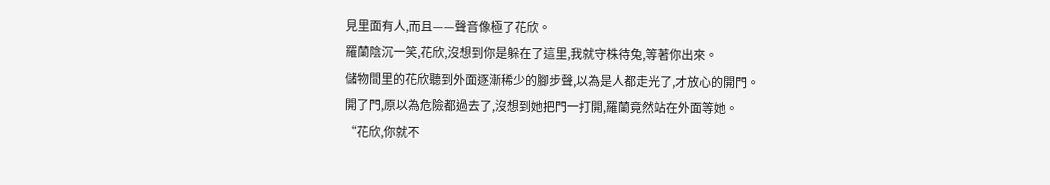見里面有人,而且——聲音像極了花欣。
羅蘭陰沉一笑,花欣,沒想到你是躲在了這里,我就守株待兔,等著你出來。
儲物間里的花欣聽到外面逐漸稀少的腳步聲,以為是人都走光了,才放心的開門。
開了門,原以為危險都過去了,沒想到她把門一打開,羅蘭竟然站在外面等她。
“花欣,你就不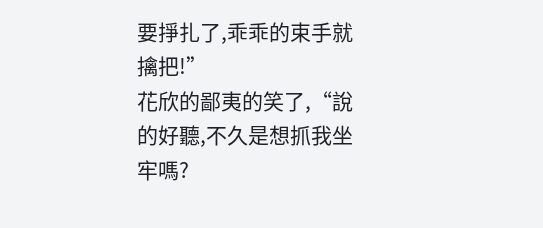要掙扎了,乖乖的束手就擒把!”
花欣的鄙夷的笑了,“說的好聽,不久是想抓我坐牢嗎?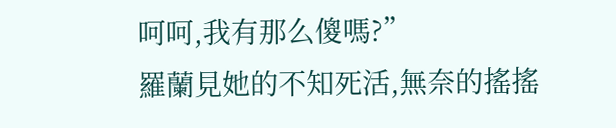呵呵,我有那么傻嗎?”
羅蘭見她的不知死活,無奈的搖搖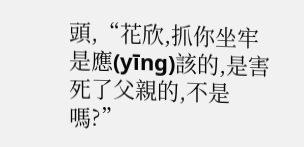頭,“花欣,抓你坐牢是應(yīng)該的,是害死了父親的,不是嗎?”